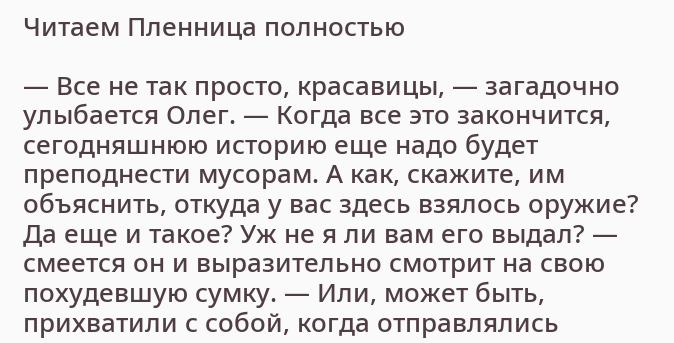Читаем Пленница полностью

— Все не так просто, красавицы, — загадочно улыбается Олег. — Когда все это закончится, сегодняшнюю историю еще надо будет преподнести мусорам. А как, скажите, им объяснить, откуда у вас здесь взялось оружие? Да еще и такое? Уж не я ли вам его выдал? — смеется он и выразительно смотрит на свою похудевшую сумку. — Или, может быть, прихватили с собой, когда отправлялись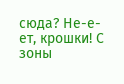сюда? Не-е-ет, крошки! С зоны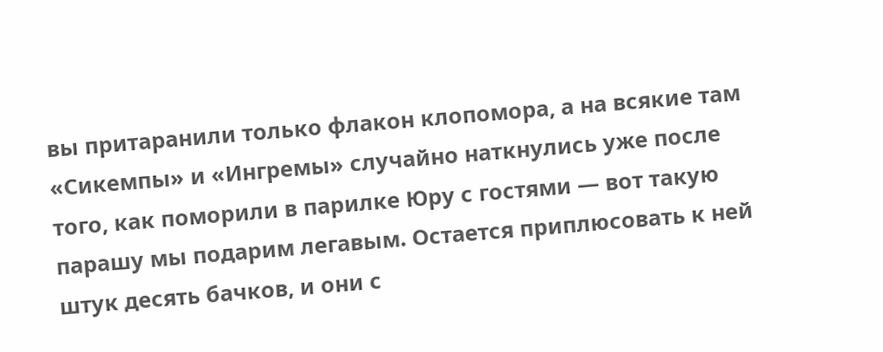вы притаранили только флакон клопомора, а на всякие там «Сикемпы» и «Ингремы» случайно наткнулись уже после того, как поморили в парилке Юру с гостями — вот такую парашу мы подарим легавым. Остается приплюсовать к ней штук десять бачков, и они с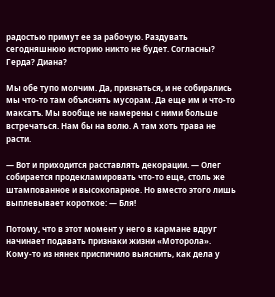радостью примут ее за рабочую. Раздувать сегодняшнюю историю никто не будет. Согласны? Герда? Диана?

Мы обе тупо молчим. Да, признаться, и не собирались мы что-то там объяснять мусорам. Да еще им и что-то максатъ. Мы вообще не намерены с ними больше встречаться. Нам бы на волю. А там хоть трава не расти.

— Вот и приходится расставлять декорации. — Олег собирается продекламировать что-то еще, столь же штампованное и высокопарное. Но вместо этого лишь выплевывает короткое: — Бля!

Потому, что в этот момент у него в кармане вдруг начинает подавать признаки жизни «Моторола». Кому-то из нянек приспичило выяснить, как дела у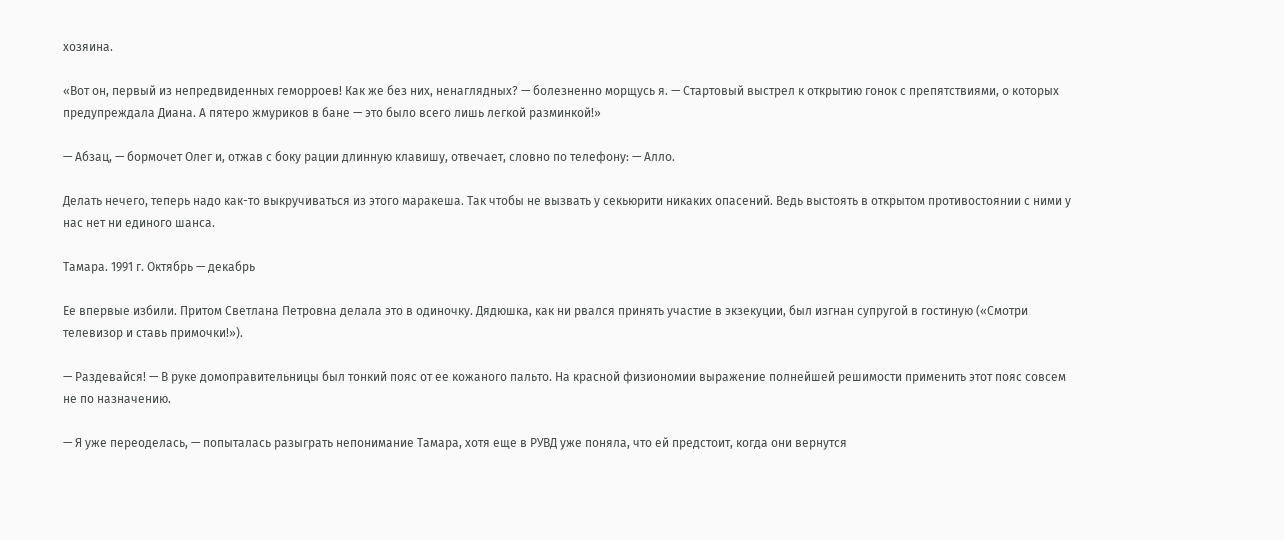хозяина.

«Вот он, первый из непредвиденных геморроев! Как же без них, ненаглядных? — болезненно морщусь я. — Стартовый выстрел к открытию гонок с препятствиями, о которых предупреждала Диана. А пятеро жмуриков в бане — это было всего лишь легкой разминкой!»

— Абзац, — бормочет Олег и, отжав с боку рации длинную клавишу, отвечает, словно по телефону: — Алло.

Делать нечего, теперь надо как-то выкручиваться из этого маракеша. Так чтобы не вызвать у секьюрити никаких опасений. Ведь выстоять в открытом противостоянии с ними у нас нет ни единого шанса.

Тамара. 1991 г. Октябрь — декабрь

Ее впервые избили. Притом Светлана Петровна делала это в одиночку. Дядюшка, как ни рвался принять участие в экзекуции, был изгнан супругой в гостиную («Смотри телевизор и ставь примочки!»).

— Раздевайся! — В руке домоправительницы был тонкий пояс от ее кожаного пальто. На красной физиономии выражение полнейшей решимости применить этот пояс совсем не по назначению.

— Я уже переоделась, — попыталась разыграть непонимание Тамара, хотя еще в РУВД уже поняла, что ей предстоит, когда они вернутся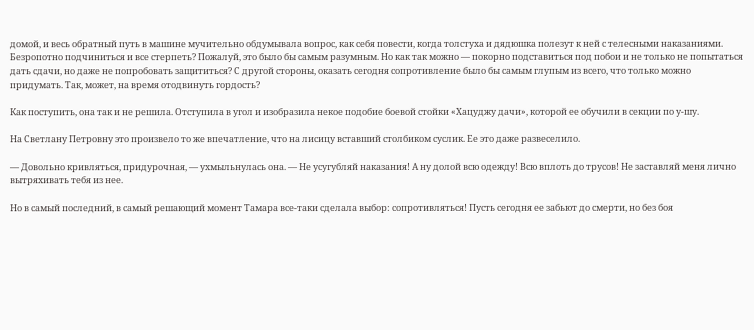домой, и весь обратный путь в машине мучительно обдумывала вопрос, как себя повести, когда толстуха и дядюшка полезут к ней с телесными наказаниями. Безропотно подчиниться и все стерпеть? Пожалуй, это было бы самым разумным. Но как так можно — покорно подставиться под побои и не только не попытаться дать сдачи, но даже не попробовать защититься? С другой стороны, оказать сегодня сопротивление было бы самым глупым из всего, что только можно придумать. Так, может, на время отодвинуть гордость?

Как поступить, она так и не решила. Отступила в угол и изобразила некое подобие боевой стойки «Хацуджу дачи», которой ее обучили в секции по у-шу.

На Светлану Петровну это произвело то же впечатление, что на лисицу вставший столбиком суслик. Ее это даже развеселило.

— Довольно кривляться, придурочная, — ухмыльнулась она. — Не усугубляй наказания! А ну долой всю одежду! Всю вплоть до трусов! Не заставляй меня лично вытряхивать тебя из нее.

Но в самый последний, в самый решающий момент Тамара все-таки сделала выбор: сопротивляться! Пусть сегодня ее забьют до смерти, но без боя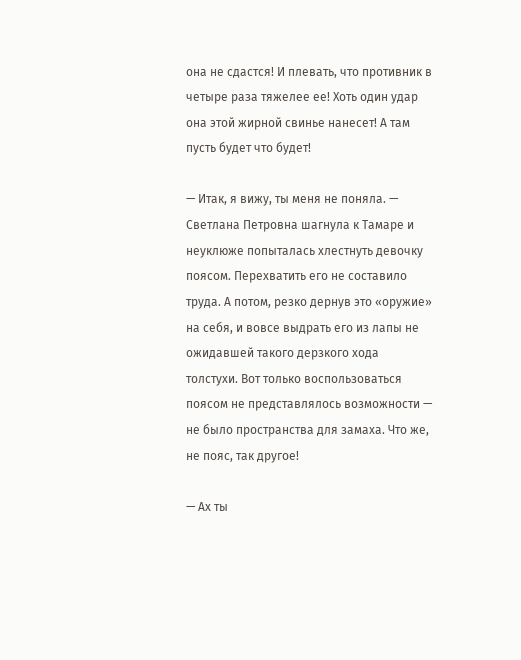она не сдастся! И плевать, что противник в четыре раза тяжелее ее! Хоть один удар она этой жирной свинье нанесет! А там пусть будет что будет!

— Итак, я вижу, ты меня не поняла. — Светлана Петровна шагнула к Тамаре и неуклюже попыталась хлестнуть девочку поясом. Перехватить его не составило труда. А потом, резко дернув это «оружие» на себя, и вовсе выдрать его из лапы не ожидавшей такого дерзкого хода толстухи. Вот только воспользоваться поясом не представлялось возможности — не было пространства для замаха. Что же, не пояс, так другое!

— Ах ты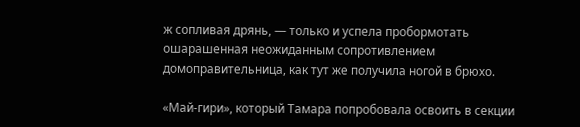ж сопливая дрянь, — только и успела пробормотать ошарашенная неожиданным сопротивлением домоправительница, как тут же получила ногой в брюхо.

«Май-гири», который Тамара попробовала освоить в секции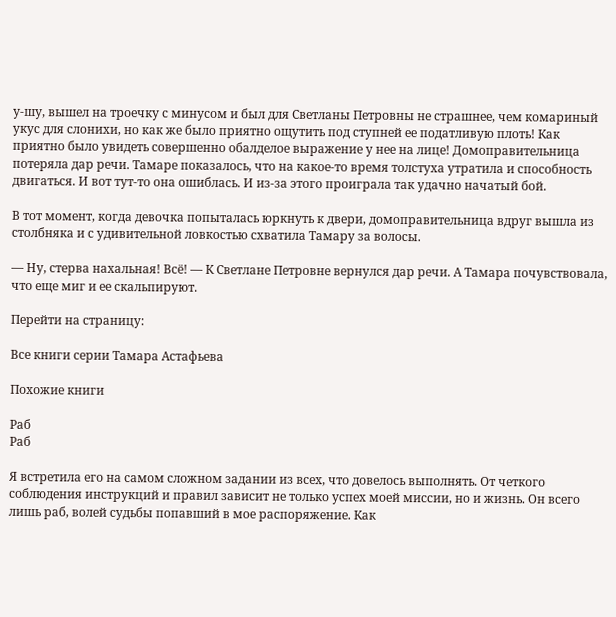у-шу, вышел на троечку с минусом и был для Светланы Петровны не страшнее, чем комариный укус для слонихи, но как же было приятно ощутить под ступней ее податливую плоть! Как приятно было увидеть совершенно обалделое выражение у нее на лице! Домоправительница потеряла дар речи. Тамаре показалось, что на какое-то время толстуха утратила и способность двигаться. И вот тут-то она ошиблась. И из-за этого проиграла так удачно начатый бой.

В тот момент, когда девочка попыталась юркнуть к двери, домоправительница вдруг вышла из столбняка и с удивительной ловкостью схватила Тамару за волосы.

— Ну, стерва нахальная! Всё! — К Светлане Петровне вернулся дар речи. А Тамара почувствовала, что еще миг и ее скальпируют.

Перейти на страницу:

Все книги серии Тамара Астафьева

Похожие книги

Раб
Раб

Я встретила его на самом сложном задании из всех, что довелось выполнять. От четкого соблюдения инструкций и правил зависит не только успех моей миссии, но и жизнь. Он всего лишь раб, волей судьбы попавший в мое распоряжение. Как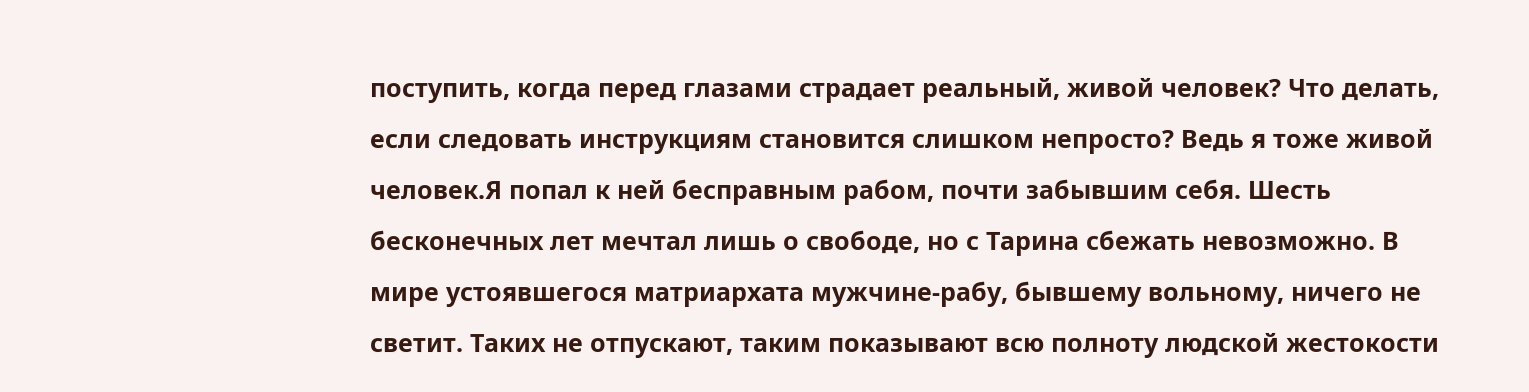поступить, когда перед глазами страдает реальный, живой человек? Что делать, если следовать инструкциям становится слишком непросто? Ведь я тоже живой человек.Я попал к ней бесправным рабом, почти забывшим себя. Шесть бесконечных лет мечтал лишь о свободе, но с Тарина сбежать невозможно. В мире устоявшегося матриархата мужчине-рабу, бывшему вольному, ничего не светит. Таких не отпускают, таким показывают всю полноту людской жестокости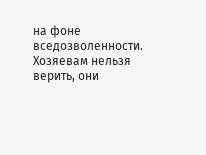на фоне вседозволенности. Хозяевам нельзя верить, они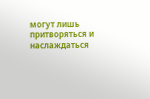могут лишь притворяться и наслаждаться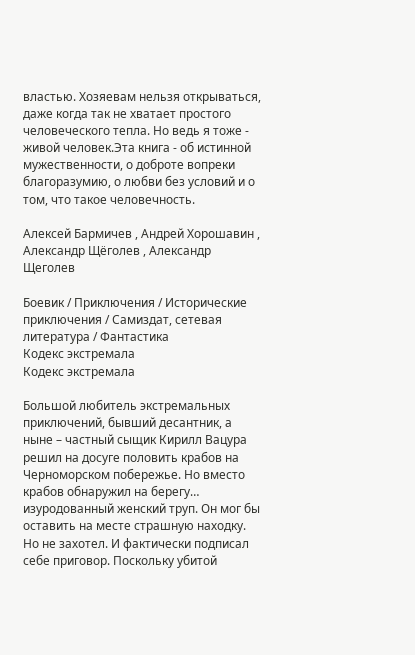властью. Хозяевам нельзя открываться, даже когда так не хватает простого человеческого тепла. Но ведь я тоже - живой человек.Эта книга - об истинной мужественности, о доброте вопреки благоразумию, о любви без условий и о том, что такое человечность.

Алексей Бармичев , Андрей Хорошавин , Александр Щёголев , Александр Щеголев

Боевик / Приключения / Исторические приключения / Самиздат, сетевая литература / Фантастика
Кодекс экстремала
Кодекс экстремала

Большой любитель экстремальных приключений, бывший десантник, а ныне – частный сыщик Кирилл Вацура решил на досуге половить крабов на Черноморском побережье. Но вместо крабов обнаружил на берегу… изуродованный женский труп. Он мог бы оставить на месте страшную находку. Но не захотел. И фактически подписал себе приговор. Поскольку убитой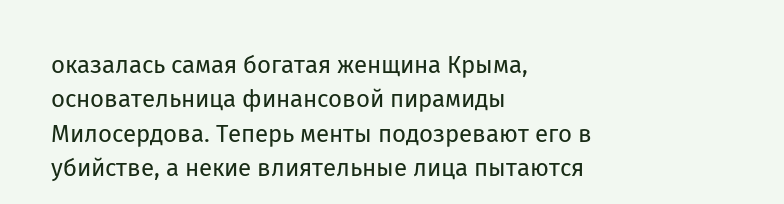оказалась самая богатая женщина Крыма, основательница финансовой пирамиды Милосердова. Теперь менты подозревают его в убийстве, а некие влиятельные лица пытаются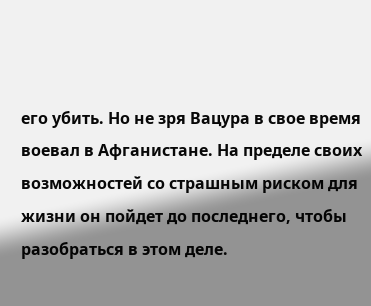его убить. Но не зря Вацура в свое время воевал в Афганистане. На пределе своих возможностей со страшным риском для жизни он пойдет до последнего, чтобы разобраться в этом деле.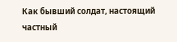Как бывший солдат, настоящий частный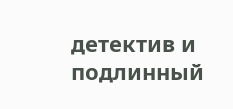детектив и подлинный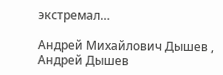экстремал…

Андрей Михайлович Дышев , Андрей Дышев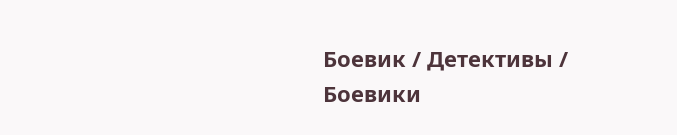Боевик / Детективы / Боевики